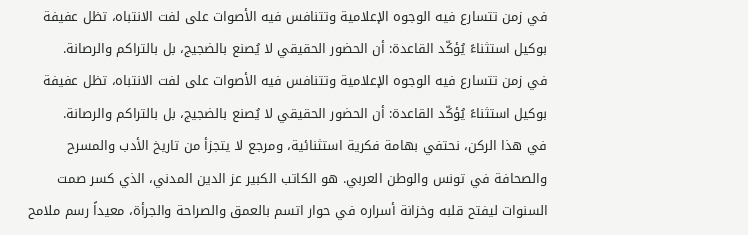في زمن تتسارع فيه الوجوه الإعلامية وتتنافس فيه الأصوات على لفت الانتباه، تظل عفيفة بوكيل استثناءً يُؤكّد القاعدة: أن الحضور الحقيقي لا يُصنع بالضجيج، بل بالتراكم والرصانة.
في زمن تتسارع فيه الوجوه الإعلامية وتتنافس فيه الأصوات على لفت الانتباه، تظل عفيفة بوكيل استثناءً يُؤكّد القاعدة: أن الحضور الحقيقي لا يُصنع بالضجيج، بل بالتراكم والرصانة.
في هذا الركن، نحتفي بهامة فكرية استثنائية، ومرجع لا يتجزأ من تاريخ الأدب والمسرح والصحافة في تونس والوطن العربي. هو الكاتب الكبير عز الدين المدني، الذي كسر صمت السنوات ليفتح قلبه وخزانة أسراره في حوار اتسم بالعمق والصراحة والجرأة، معيداً رسم ملامح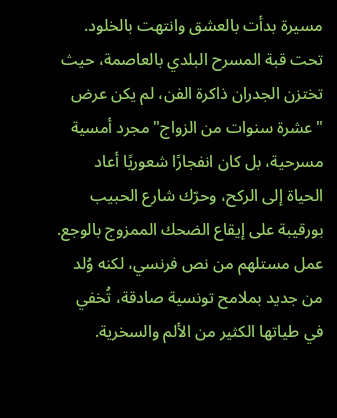مسيرة بدأت بالعشق وانتهت بالخلود.
تحت قبة المسرح البلدي بالعاصمة، حيث تختزن الجدران ذاكرة الفن، لم يكن عرض "عشرة سنوات من الزواج" مجرد أمسية مسرحية، بل كان انفجارًا شعوريًا أعاد الحياة إلى الركح، وحرّك شارع الحبيب بورقيبة على إيقاع الضحك الممزوج بالوجع. عمل مستلهم من نص فرنسي، لكنه وُلد من جديد بملامح تونسية صادقة، تُخفي في طياتها الكثير من الألم والسخرية.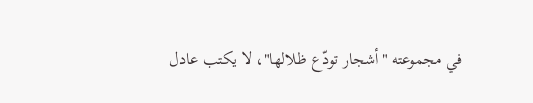في مجموعته "أشجار تودّع ظلالها"، لا يكتب عادل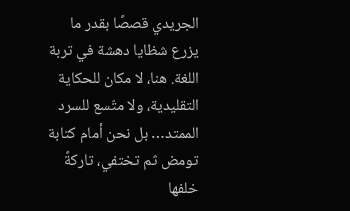الجريدي قصصًا بقدر ما يزرع شظايا دهشة في تربة اللغة. هنا، لا مكان للحكاية التقليدية، ولا متّسع للسرد الممتد… بل نحن أمام كتابة تومض ثم تختفي، تاركةً خلفها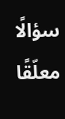سؤالًا معلّقًا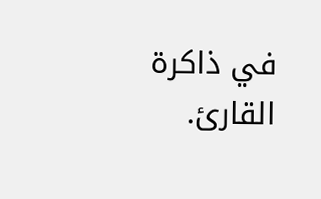في ذاكرة القارئ.